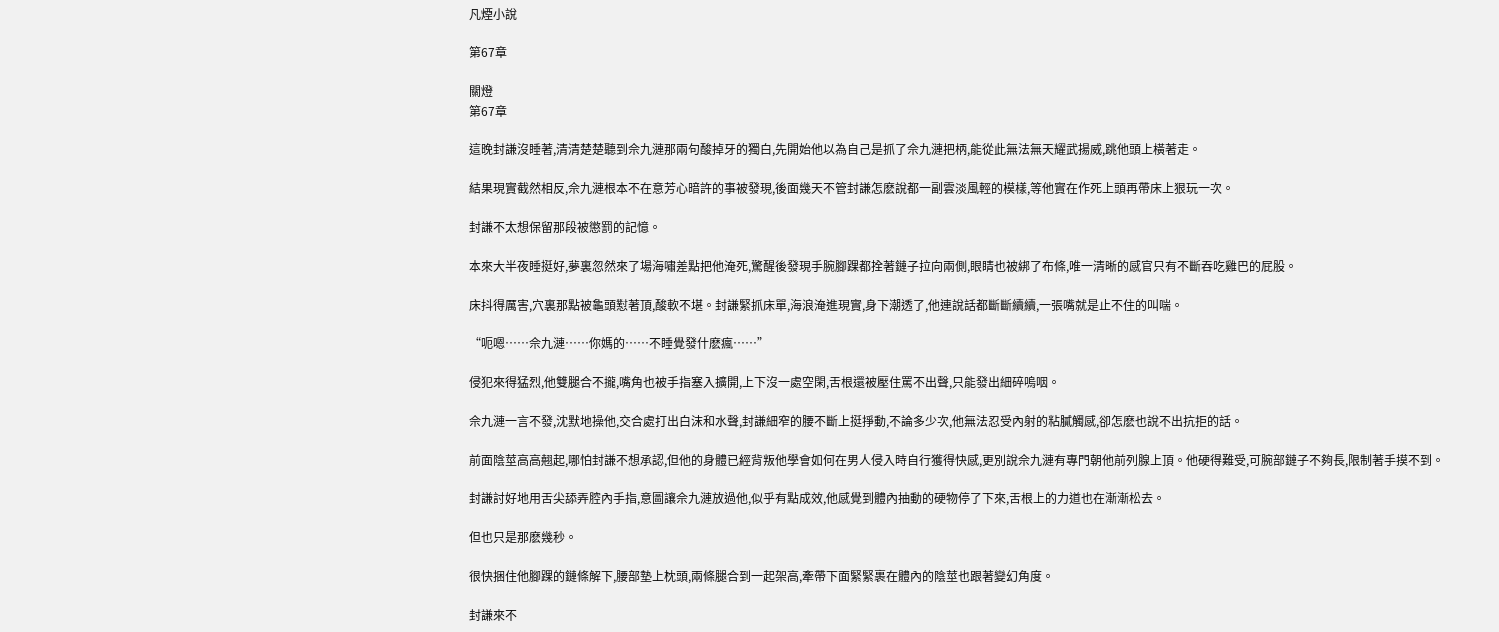凡煙小說

第67章

關燈
第67章

這晚封謙沒睡著,清清楚楚聽到佘九漣那兩句酸掉牙的獨白,先開始他以為自己是抓了佘九漣把柄,能從此無法無天耀武揚威,跳他頭上橫著走。

結果現實截然相反,佘九漣根本不在意芳心暗許的事被發現,後面幾天不管封謙怎麽說都一副雲淡風輕的模樣,等他實在作死上頭再帶床上狠玩一次。

封謙不太想保留那段被懲罰的記憶。

本來大半夜睡挺好,夢裏忽然來了場海嘯差點把他淹死,驚醒後發現手腕腳踝都拴著鏈子拉向兩側,眼睛也被綁了布條,唯一清晰的感官只有不斷吞吃雞巴的屁股。

床抖得厲害,穴裏那點被龜頭懟著頂,酸軟不堪。封謙緊抓床單,海浪淹進現實,身下潮透了,他連說話都斷斷續續,一張嘴就是止不住的叫喘。

“呃嗯……佘九漣……你媽的……不睡覺發什麽瘋……”

侵犯來得猛烈,他雙腿合不攏,嘴角也被手指塞入擴開,上下沒一處空閑,舌根還被壓住罵不出聲,只能發出細碎嗚咽。

佘九漣一言不發,沈默地操他,交合處打出白沫和水聲,封謙細窄的腰不斷上挺掙動,不論多少次,他無法忍受內射的粘膩觸感,卻怎麽也說不出抗拒的話。

前面陰莖高高翹起,哪怕封謙不想承認,但他的身體已經背叛他學會如何在男人侵入時自行獲得快感,更別說佘九漣有專門朝他前列腺上頂。他硬得難受,可腕部鏈子不夠長,限制著手摸不到。

封謙討好地用舌尖舔弄腔內手指,意圖讓佘九漣放過他,似乎有點成效,他感覺到體內抽動的硬物停了下來,舌根上的力道也在漸漸松去。

但也只是那麽幾秒。

很快捆住他腳踝的鏈條解下,腰部墊上枕頭,兩條腿合到一起架高,牽帶下面緊緊裹在體內的陰莖也跟著變幻角度。

封謙來不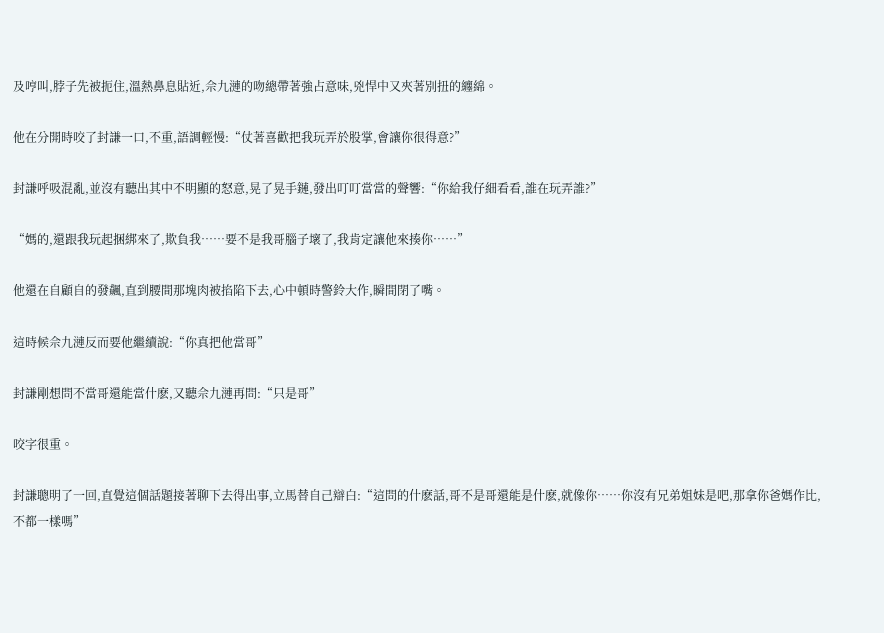及哼叫,脖子先被扼住,溫熱鼻息貼近,佘九漣的吻總帶著強占意味,兇悍中又夾著別扭的纏綿。

他在分開時咬了封謙一口,不重,語調輕慢:“仗著喜歡把我玩弄於股掌,會讓你很得意?”

封謙呼吸混亂,並沒有聽出其中不明顯的怒意,晃了晃手鏈,發出叮叮當當的聲響:“你給我仔細看看,誰在玩弄誰?”

“媽的,還跟我玩起捆綁來了,欺負我……要不是我哥腦子壞了,我肯定讓他來揍你……”

他還在自顧自的發飆,直到腰間那塊肉被掐陷下去,心中頓時警鈴大作,瞬間閉了嘴。

這時候佘九漣反而要他繼續說:“你真把他當哥”

封謙剛想問不當哥還能當什麽,又聽佘九漣再問:“只是哥”

咬字很重。

封謙聰明了一回,直覺這個話題接著聊下去得出事,立馬替自己辯白:“這問的什麽話,哥不是哥還能是什麽,就像你……你沒有兄弟姐妹是吧,那拿你爸媽作比,不都一樣嗎”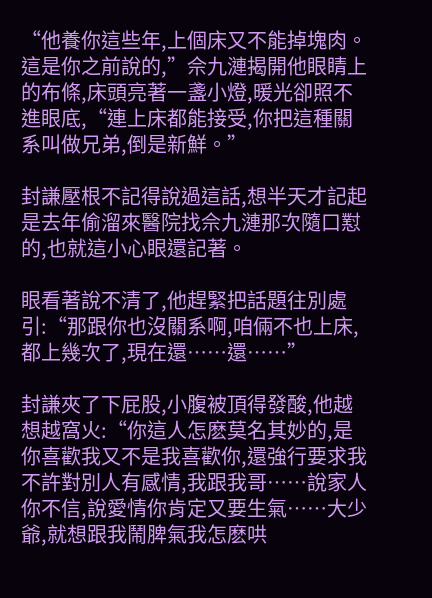“他養你這些年,上個床又不能掉塊肉。這是你之前說的,”佘九漣揭開他眼睛上的布條,床頭亮著一盞小燈,暖光卻照不進眼底,“連上床都能接受,你把這種關系叫做兄弟,倒是新鮮。”

封謙壓根不記得說過這話,想半天才記起是去年偷溜來醫院找佘九漣那次隨口懟的,也就這小心眼還記著。

眼看著說不清了,他趕緊把話題往別處引:“那跟你也沒關系啊,咱倆不也上床,都上幾次了,現在還……還……”

封謙夾了下屁股,小腹被頂得發酸,他越想越窩火:“你這人怎麽莫名其妙的,是你喜歡我又不是我喜歡你,還強行要求我不許對別人有感情,我跟我哥……說家人你不信,說愛情你肯定又要生氣……大少爺,就想跟我鬧脾氣我怎麽哄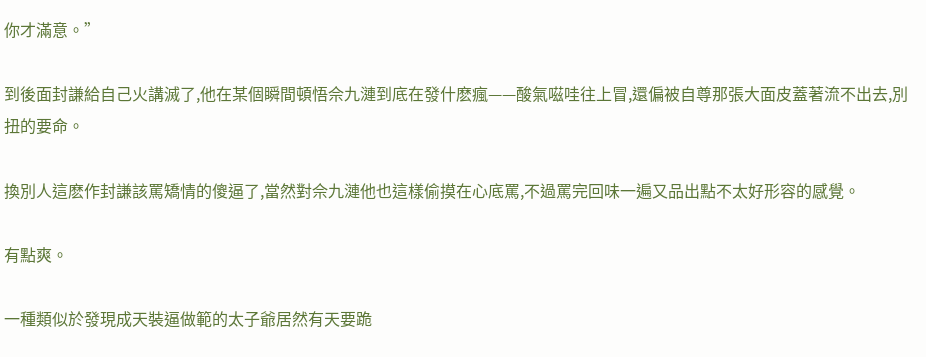你才滿意。”

到後面封謙給自己火講滅了,他在某個瞬間頓悟佘九漣到底在發什麽瘋——酸氣嗞哇往上冒,還偏被自尊那張大面皮蓋著流不出去,別扭的要命。

換別人這麽作封謙該罵矯情的傻逼了,當然對佘九漣他也這樣偷摸在心底罵,不過罵完回味一遍又品出點不太好形容的感覺。

有點爽。

一種類似於發現成天裝逼做範的太子爺居然有天要跪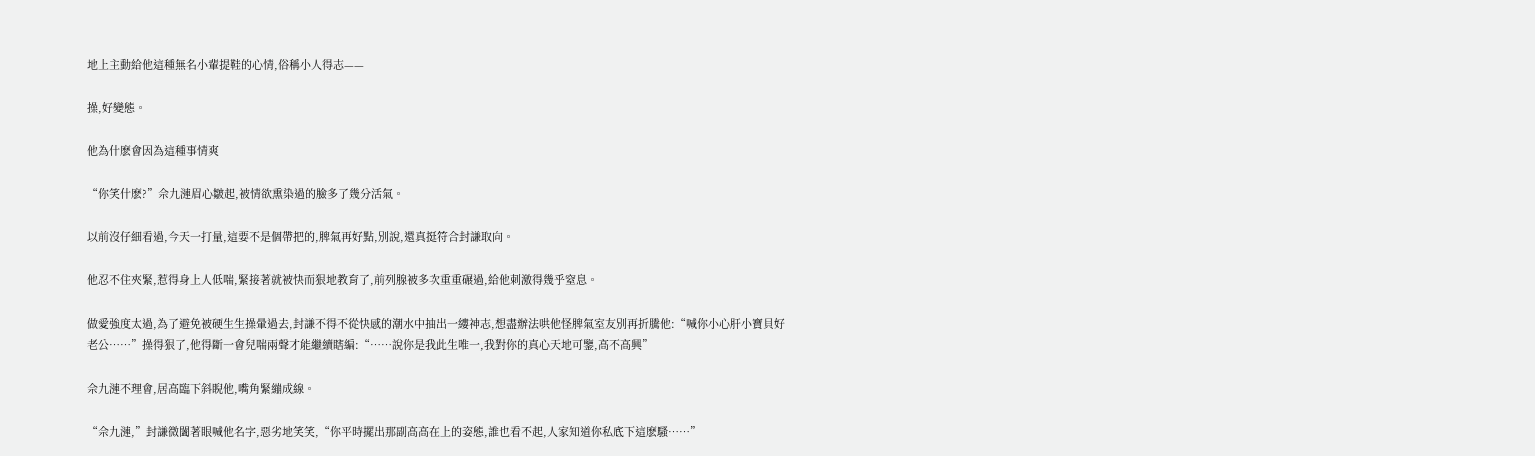地上主動給他這種無名小輩提鞋的心情,俗稱小人得志——

操,好變態。

他為什麽會因為這種事情爽

“你笑什麽?”佘九漣眉心皺起,被情欲熏染過的臉多了幾分活氣。

以前沒仔細看過,今天一打量,這要不是個帶把的,脾氣再好點,別說,還真挺符合封謙取向。

他忍不住夾緊,惹得身上人低喘,緊接著就被快而狠地教育了,前列腺被多次重重碾過,給他刺激得幾乎窒息。

做愛強度太過,為了避免被硬生生操暈過去,封謙不得不從快感的潮水中抽出一縷神志,想盡辦法哄他怪脾氣室友別再折騰他:“喊你小心肝小寶貝好老公……”操得狠了,他得斷一會兒喘兩聲才能繼續瞎編:“……說你是我此生唯一,我對你的真心天地可鑒,高不高興”

佘九漣不理會,居高臨下斜睨他,嘴角緊繃成線。

“佘九漣,”封謙微闔著眼喊他名字,惡劣地笑笑,“你平時擺出那副高高在上的姿態,誰也看不起,人家知道你私底下這麽騷……”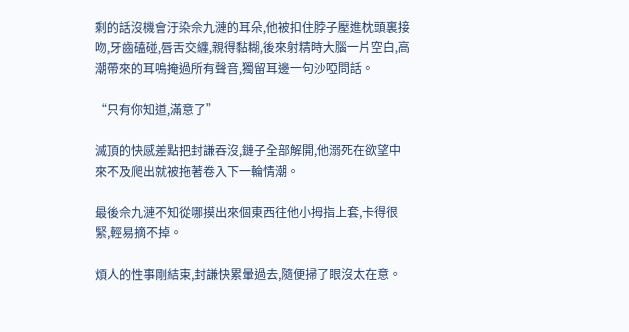剩的話沒機會汙染佘九漣的耳朵,他被扣住脖子壓進枕頭裏接吻,牙齒磕碰,唇舌交纏,親得黏糊,後來射精時大腦一片空白,高潮帶來的耳鳴掩過所有聲音,獨留耳邊一句沙啞問話。

“只有你知道,滿意了”

滅頂的快感差點把封謙吞沒,鏈子全部解開,他溺死在欲望中來不及爬出就被拖著卷入下一輪情潮。

最後佘九漣不知從哪摸出來個東西往他小拇指上套,卡得很緊,輕易摘不掉。

煩人的性事剛結束,封謙快累暈過去,隨便掃了眼沒太在意。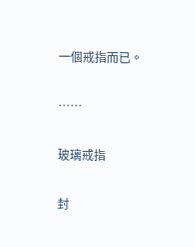一個戒指而已。

……

玻璃戒指

封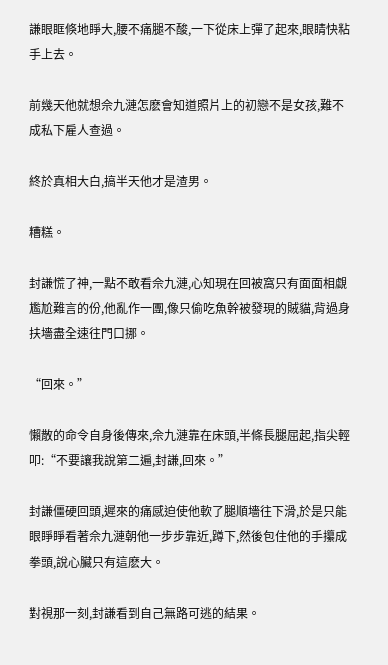謙眼眶倏地睜大,腰不痛腿不酸,一下從床上彈了起來,眼睛快粘手上去。

前幾天他就想佘九漣怎麽會知道照片上的初戀不是女孩,難不成私下雇人查過。

終於真相大白,搞半天他才是渣男。

糟糕。

封謙慌了神,一點不敢看佘九漣,心知現在回被窩只有面面相覷尷尬難言的份,他亂作一團,像只偷吃魚幹被發現的賊貓,背過身扶墻盡全速往門口挪。

“回來。”

懶散的命令自身後傳來,佘九漣靠在床頭,半條長腿屈起,指尖輕叩:“不要讓我說第二遍,封謙,回來。”

封謙僵硬回頭,遲來的痛感迫使他軟了腿順墻往下滑,於是只能眼睜睜看著佘九漣朝他一步步靠近,蹲下,然後包住他的手攥成拳頭,說心臟只有這麽大。

對視那一刻,封謙看到自己無路可逃的結果。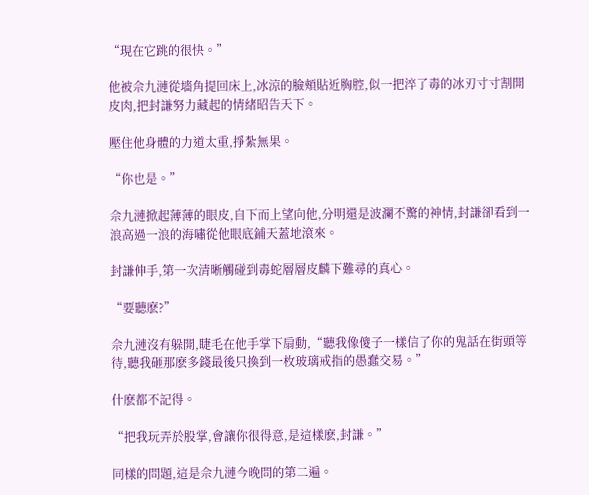“現在它跳的很快。”

他被佘九漣從墻角提回床上,冰涼的臉頰貼近胸腔,似一把淬了毒的冰刃寸寸割開皮肉,把封謙努力藏起的情緒昭告天下。

壓住他身體的力道太重,掙紮無果。

“你也是。”

佘九漣掀起薄薄的眼皮,自下而上望向他,分明還是波瀾不驚的神情,封謙卻看到一浪高過一浪的海嘯從他眼底鋪天蓋地滾來。

封謙伸手,第一次清晰觸碰到毒蛇層層皮麟下難尋的真心。

“要聽麽?”

佘九漣沒有躲開,睫毛在他手掌下扇動,“聽我像傻子一樣信了你的鬼話在街頭等待,聽我砸那麽多錢最後只換到一枚玻璃戒指的愚蠢交易。”

什麽都不記得。

“把我玩弄於股掌,會讓你很得意,是這樣麽,封謙。”

同樣的問題,這是佘九漣今晚問的第二遍。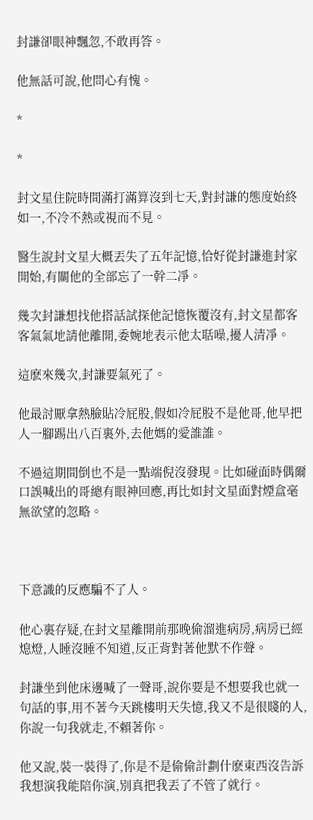封謙卻眼神飄忽,不敢再答。

他無話可說,他問心有愧。

*

*

封文星住院時間滿打滿算沒到七天,對封謙的態度始終如一,不冷不熱或視而不見。

醫生說封文星大概丟失了五年記憶,恰好從封謙進封家開始,有關他的全部忘了一幹二凈。

幾次封謙想找他搭話試探他記憶恢覆沒有,封文星都客客氣氣地請他離開,委婉地表示他太聒噪,擾人清凈。

這麽來幾次,封謙要氣死了。

他最討厭拿熱臉貼冷屁股,假如冷屁股不是他哥,他早把人一腳踢出八百裏外,去他媽的愛誰誰。

不過這期間倒也不是一點端倪沒發現。比如碰面時偶爾口誤喊出的哥總有眼神回應,再比如封文星面對煙盒毫無欲望的忽略。



下意識的反應騙不了人。

他心裏存疑,在封文星離開前那晚偷溜進病房,病房已經熄燈,人睡沒睡不知道,反正背對著他默不作聲。

封謙坐到他床邊喊了一聲哥,說你要是不想要我也就一句話的事,用不著今天跳樓明天失憶,我又不是很賤的人,你說一句我就走,不賴著你。

他又說,裝一裝得了,你是不是偷偷計劃什麽東西沒告訴我想演我能陪你演,別真把我丟了不管了就行。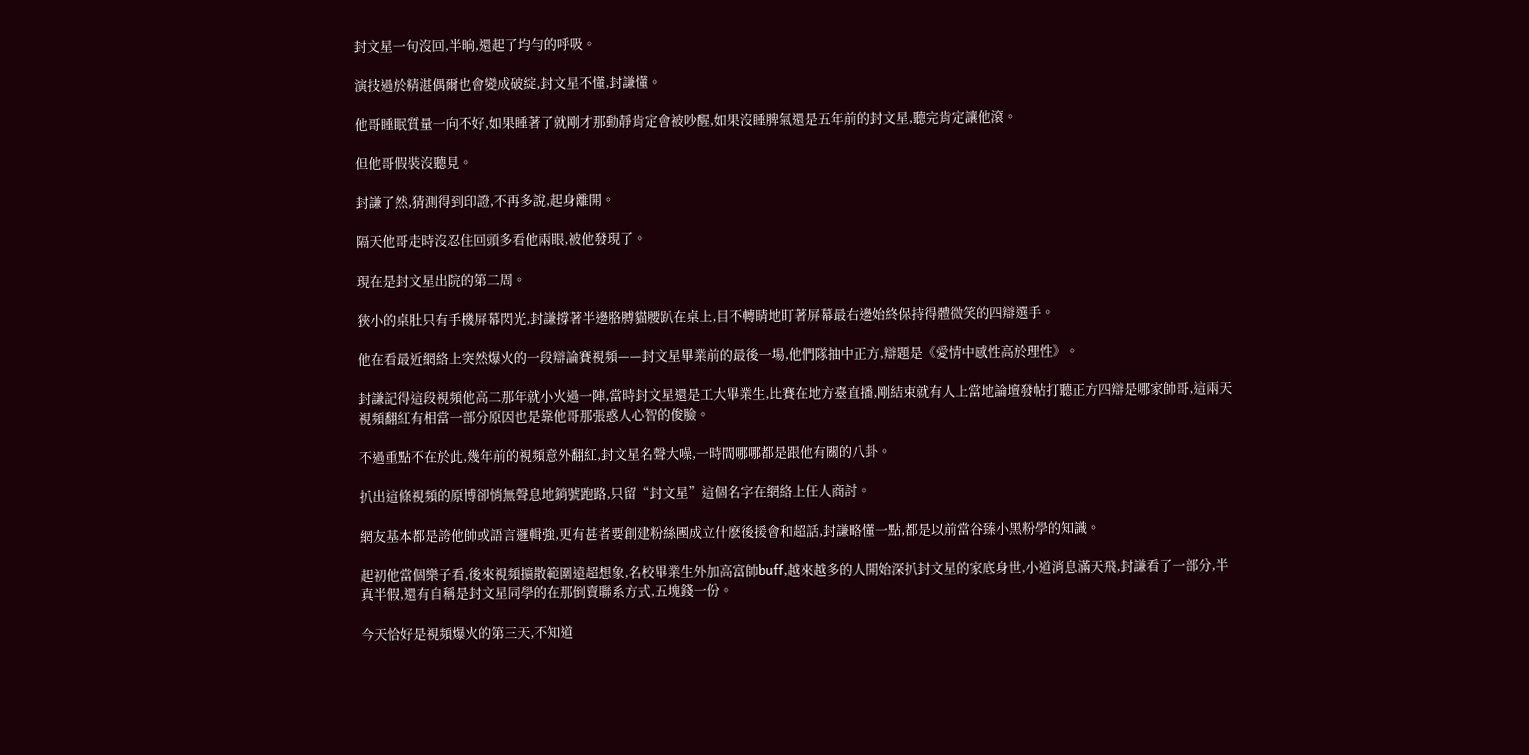封文星一句沒回,半晌,還起了均勻的呼吸。

演技過於精湛偶爾也會變成破綻,封文星不懂,封謙懂。

他哥睡眠質量一向不好,如果睡著了就剛才那動靜肯定會被吵醒,如果沒睡脾氣還是五年前的封文星,聽完肯定讓他滾。

但他哥假裝沒聽見。

封謙了然,猜測得到印證,不再多說,起身離開。

隔天他哥走時沒忍住回頭多看他兩眼,被他發現了。

現在是封文星出院的第二周。

狹小的桌肚只有手機屏幕閃光,封謙撐著半邊胳膊貓腰趴在桌上,目不轉睛地盯著屏幕最右邊始終保持得體微笑的四辯選手。

他在看最近網絡上突然爆火的一段辯論賽視頻——封文星畢業前的最後一場,他們隊抽中正方,辯題是《愛情中感性高於理性》。

封謙記得這段視頻他高二那年就小火過一陣,當時封文星還是工大畢業生,比賽在地方臺直播,剛結束就有人上當地論壇發帖打聽正方四辯是哪家帥哥,這兩天視頻翻紅有相當一部分原因也是靠他哥那張惑人心智的俊臉。

不過重點不在於此,幾年前的視頻意外翻紅,封文星名聲大噪,一時間哪哪都是跟他有關的八卦。

扒出這條視頻的原博卻悄無聲息地銷號跑路,只留“封文星”這個名字在網絡上任人商討。

網友基本都是誇他帥或語言邏輯強,更有甚者要創建粉絲團成立什麽後援會和超話,封謙略懂一點,都是以前當谷臻小黑粉學的知識。

起初他當個樂子看,後來視頻擴散範圍遠超想象,名校畢業生外加高富帥buff,越來越多的人開始深扒封文星的家底身世,小道消息滿天飛,封謙看了一部分,半真半假,還有自稱是封文星同學的在那倒賣聯系方式,五塊錢一份。

今天恰好是視頻爆火的第三天,不知道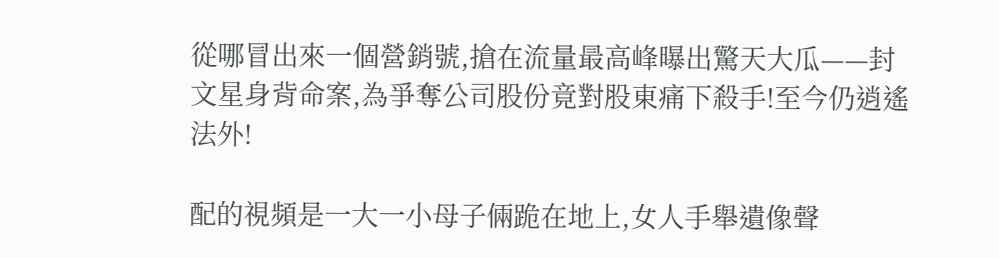從哪冒出來一個營銷號,搶在流量最高峰曝出驚天大瓜——封文星身背命案,為爭奪公司股份竟對股東痛下殺手!至今仍逍遙法外!

配的視頻是一大一小母子倆跪在地上,女人手舉遺像聲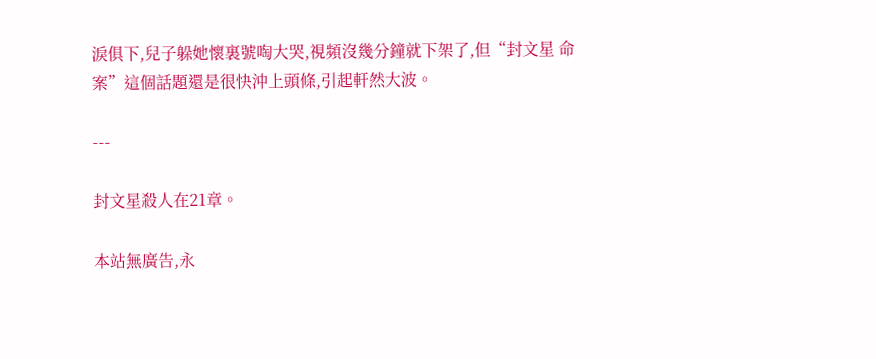淚俱下,兒子躲她懷裏號啕大哭,視頻沒幾分鐘就下架了,但“封文星 命案”這個話題還是很快沖上頭條,引起軒然大波。

---

封文星殺人在21章。

本站無廣告,永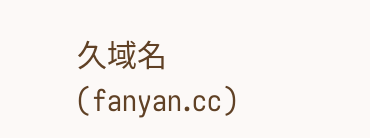久域名(fanyan.cc)